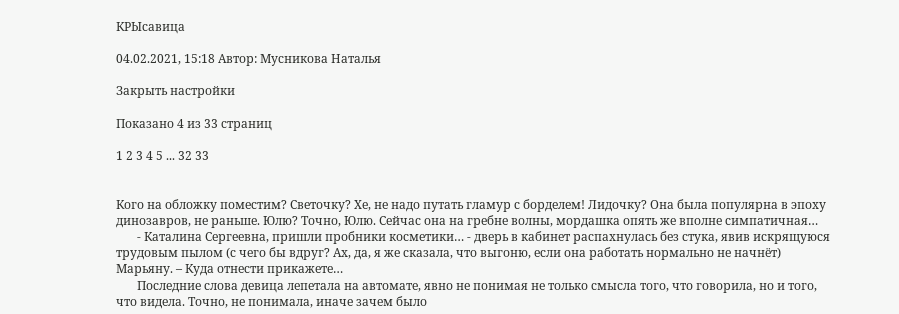КРЫсавица

04.02.2021, 15:18 Автор: Мусникова Наталья

Закрыть настройки

Показано 4 из 33 страниц

1 2 3 4 5 ... 32 33


Кого на обложку поместим? Светочку? Хе, не надо путать гламур с борделем! Лидочку? Она была популярна в эпоху динозавров, не раньше. Юлю? Точно, Юлю. Сейчас она на гребне волны, мордашка опять же вполне симпатичная…
       - Каталина Сергеевна, пришли пробники косметики… - дверь в кабинет распахнулась без стука, явив искрящуюся трудовым пылом (с чего бы вдруг? Ах, да, я же сказала, что выгоню, если она работать нормально не начнёт) Марьяну. – Куда отнести прикажете…
       Последние слова девица лепетала на автомате, явно не понимая не только смысла того, что говорила, но и того, что видела. Точно, не понимала, иначе зачем было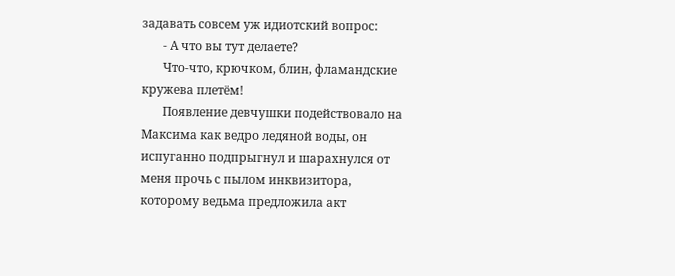задавать совсем уж идиотский вопрос:
       - А что вы тут делаете?
       Что-что, крючком, блин, фламандские кружева плетём!
       Появление девчушки подействовало на Максима как ведро ледяной воды, он испуганно подпрыгнул и шарахнулся от меня прочь с пылом инквизитора, которому ведьма предложила акт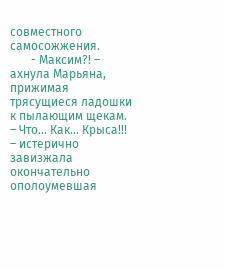совместного самосожжения.
       - Максим?! – ахнула Марьяна, прижимая трясущиеся ладошки к пылающим щекам. – Что… Как… Крыса!!! – истерично завизжала окончательно ополоумевшая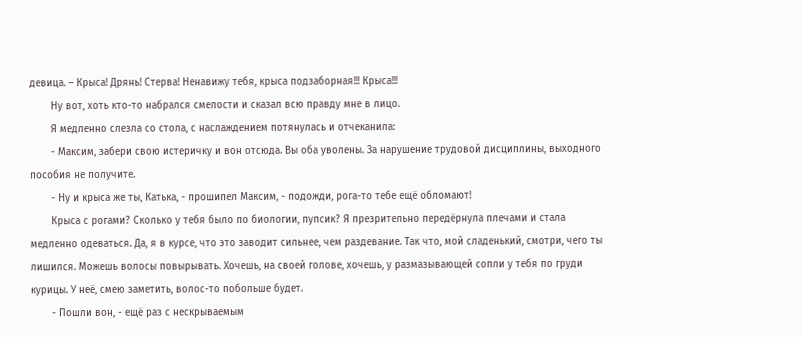девица. – Крыса! Дрянь! Стерва! Ненавижу тебя, крыса подзаборная!!! Крыса!!!
       Ну вот, хоть кто-то набрался смелости и сказал всю правду мне в лицо.
       Я медленно слезла со стола, с наслаждением потянулась и отчеканила:
       - Максим, забери свою истеричку и вон отсюда. Вы оба уволены. За нарушение трудовой дисциплины, выходного пособия не получите.
       - Ну и крыса же ты, Катька, - прошипел Максим, - подожди, рога-то тебе ещё обломают!
       Крыса с рогами? Сколько у тебя было по биологии, пупсик? Я презрительно передёрнула плечами и стала медленно одеваться. Да, я в курсе, что это заводит сильнее, чем раздевание. Так что, мой сладенький, смотри, чего ты лишился. Можешь волосы повырывать. Хочешь, на своей голове, хочешь, у размазывающей сопли у тебя по груди курицы. У неё, смею заметить, волос-то побольше будет.
       - Пошли вон, - ещё раз с нескрываемым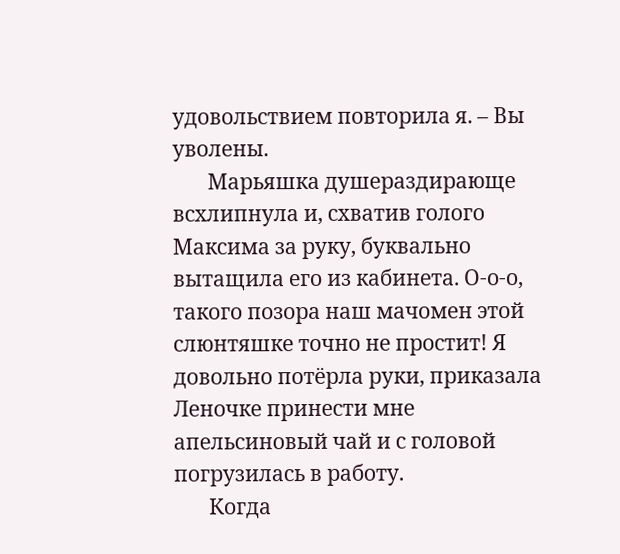удовольствием повторила я. – Вы уволены.
       Марьяшка душераздирающе всхлипнула и, схватив голого Максима за руку, буквально вытащила его из кабинета. О-о-о, такого позора наш мачомен этой слюнтяшке точно не простит! Я довольно потёрла руки, приказала Леночке принести мне апельсиновый чай и с головой погрузилась в работу.
       Когда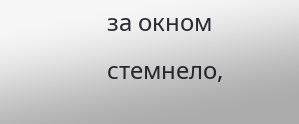за окном стемнело,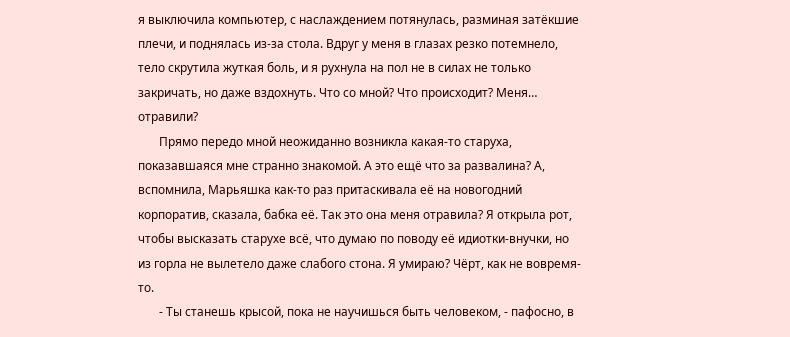я выключила компьютер, с наслаждением потянулась, разминая затёкшие плечи, и поднялась из-за стола. Вдруг у меня в глазах резко потемнело, тело скрутила жуткая боль, и я рухнула на пол не в силах не только закричать, но даже вздохнуть. Что со мной? Что происходит? Меня… отравили?
       Прямо передо мной неожиданно возникла какая-то старуха, показавшаяся мне странно знакомой. А это ещё что за развалина? А, вспомнила, Марьяшка как-то раз притаскивала её на новогодний корпоратив, сказала, бабка её. Так это она меня отравила? Я открыла рот, чтобы высказать старухе всё, что думаю по поводу её идиотки-внучки, но из горла не вылетело даже слабого стона. Я умираю? Чёрт, как не вовремя-то.
       - Ты станешь крысой, пока не научишься быть человеком, - пафосно, в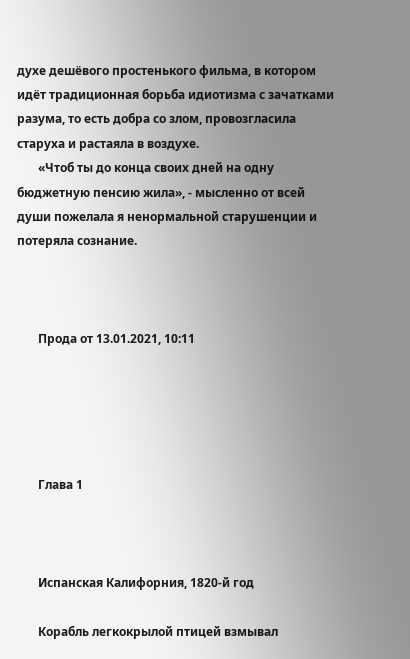духе дешёвого простенького фильма, в котором идёт традиционная борьба идиотизма с зачатками разума, то есть добра со злом, провозгласила старуха и растаяла в воздухе.
       «Чтоб ты до конца своих дней на одну бюджетную пенсию жила», - мысленно от всей души пожелала я ненормальной старушенции и потеряла сознание.



       Прода от 13.01.2021, 10:11





       Глава 1



       Испанская Калифорния, 1820-й год

       Корабль легкокрылой птицей взмывал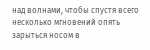над волнами, чтобы спустя всего несколько мгновений опять зарыться носом в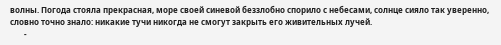волны. Погода стояла прекрасная, море своей синевой беззлобно спорило с небесами, солнце сияло так уверенно, словно точно знало: никакие тучи никогда не смогут закрыть его живительных лучей.
       -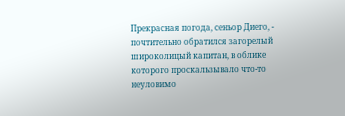Прекрасная погода, сеньор Диего, - почтительно обратился загорелый широколицый капитан, в облике которого проскальзывало что-то неуловимо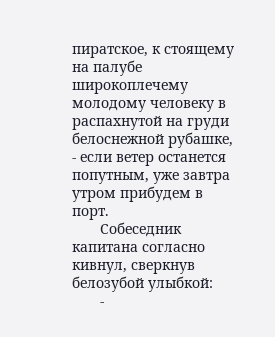пиратское, к стоящему на палубе широкоплечему молодому человеку в распахнутой на груди белоснежной рубашке, - если ветер останется попутным, уже завтра утром прибудем в порт.
       Собеседник капитана согласно кивнул, сверкнув белозубой улыбкой:
       -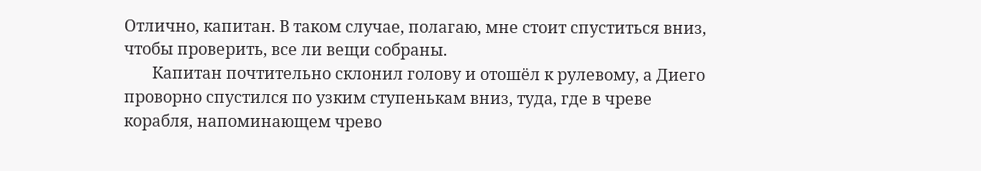Отлично, капитан. В таком случае, полагаю, мне стоит спуститься вниз, чтобы проверить, все ли вещи собраны.
       Капитан почтительно склонил голову и отошёл к рулевому, а Диего проворно спустился по узким ступенькам вниз, туда, где в чреве корабля, напоминающем чрево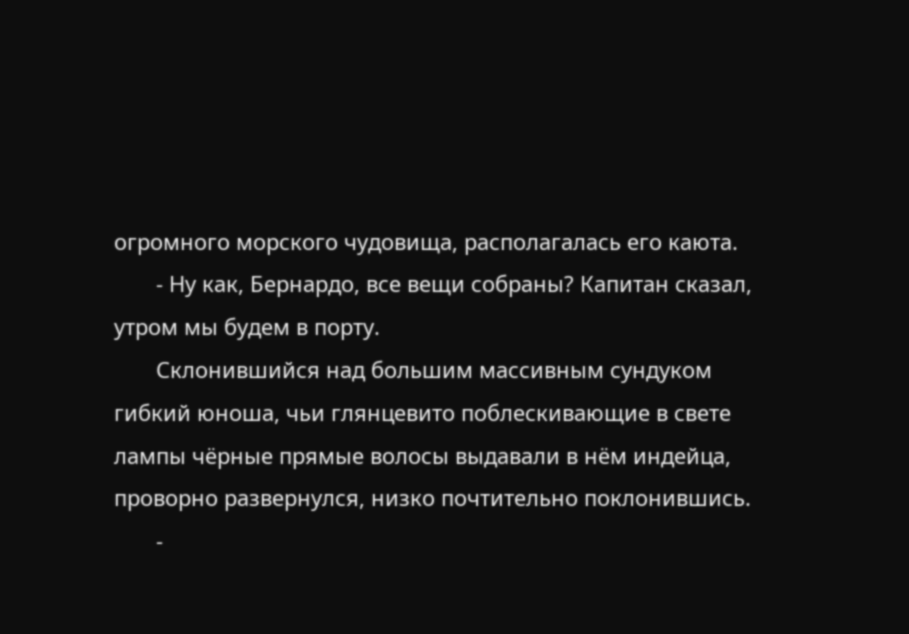огромного морского чудовища, располагалась его каюта.
       - Ну как, Бернардо, все вещи собраны? Капитан сказал, утром мы будем в порту.
       Склонившийся над большим массивным сундуком гибкий юноша, чьи глянцевито поблескивающие в свете лампы чёрные прямые волосы выдавали в нём индейца, проворно развернулся, низко почтительно поклонившись.
       -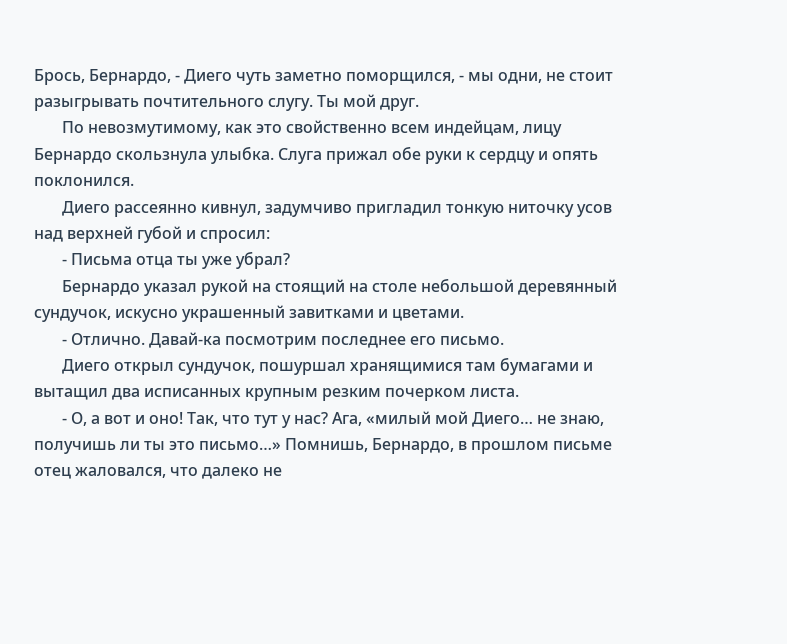Брось, Бернардо, - Диего чуть заметно поморщился, - мы одни, не стоит разыгрывать почтительного слугу. Ты мой друг.
       По невозмутимому, как это свойственно всем индейцам, лицу Бернардо скользнула улыбка. Слуга прижал обе руки к сердцу и опять поклонился.
       Диего рассеянно кивнул, задумчиво пригладил тонкую ниточку усов над верхней губой и спросил:
       - Письма отца ты уже убрал?
       Бернардо указал рукой на стоящий на столе небольшой деревянный сундучок, искусно украшенный завитками и цветами.
       - Отлично. Давай-ка посмотрим последнее его письмо.
       Диего открыл сундучок, пошуршал хранящимися там бумагами и вытащил два исписанных крупным резким почерком листа.
       - О, а вот и оно! Так, что тут у нас? Ага, «милый мой Диего… не знаю, получишь ли ты это письмо…» Помнишь, Бернардо, в прошлом письме отец жаловался, что далеко не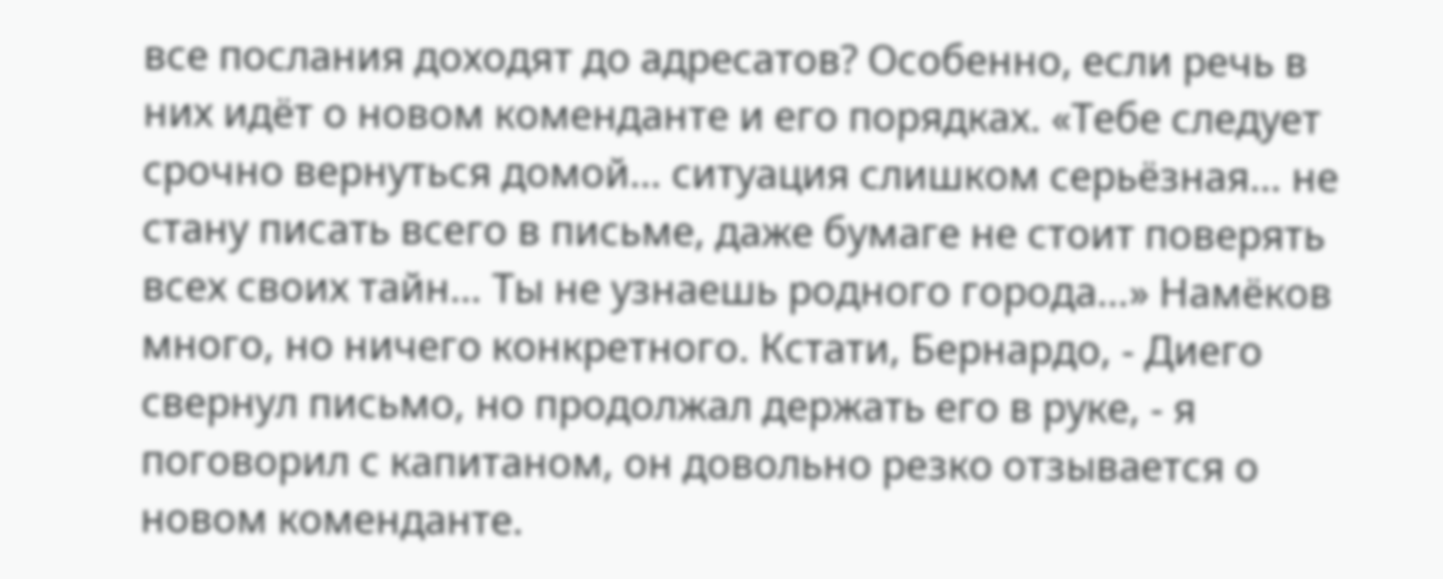все послания доходят до адресатов? Особенно, если речь в них идёт о новом коменданте и его порядках. «Тебе следует срочно вернуться домой… ситуация слишком серьёзная… не стану писать всего в письме, даже бумаге не стоит поверять всех своих тайн… Ты не узнаешь родного города…» Намёков много, но ничего конкретного. Кстати, Бернардо, - Диего свернул письмо, но продолжал держать его в руке, - я поговорил с капитаном, он довольно резко отзывается о новом коменданте.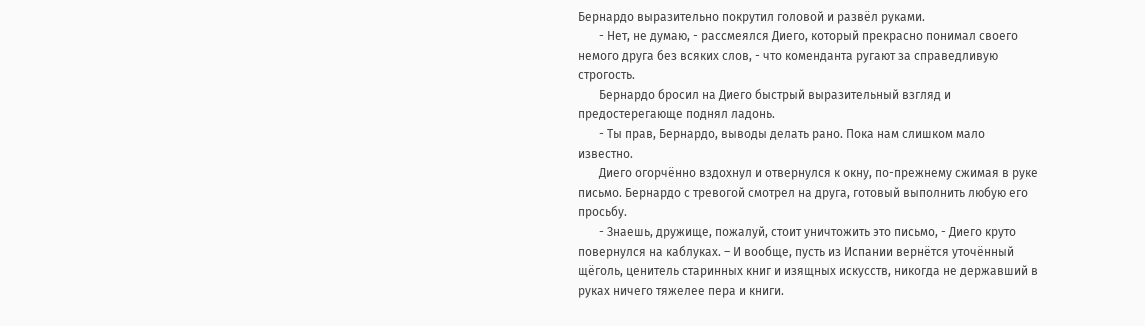Бернардо выразительно покрутил головой и развёл руками.
       - Нет, не думаю, - рассмеялся Диего, который прекрасно понимал своего немого друга без всяких слов, - что коменданта ругают за справедливую строгость.
       Бернардо бросил на Диего быстрый выразительный взгляд и предостерегающе поднял ладонь.
       - Ты прав, Бернардо, выводы делать рано. Пока нам слишком мало известно.
       Диего огорчённо вздохнул и отвернулся к окну, по-прежнему сжимая в руке письмо. Бернардо с тревогой смотрел на друга, готовый выполнить любую его просьбу.
       - Знаешь, дружище, пожалуй, стоит уничтожить это письмо, - Диего круто повернулся на каблуках. – И вообще, пусть из Испании вернётся уточённый щёголь, ценитель старинных книг и изящных искусств, никогда не державший в руках ничего тяжелее пера и книги.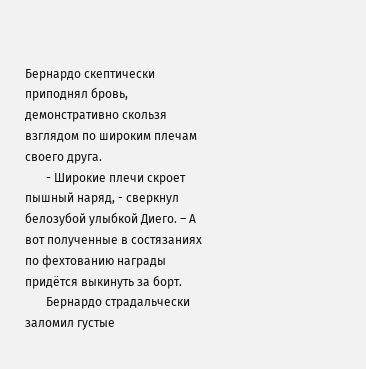Бернардо скептически приподнял бровь, демонстративно скользя взглядом по широким плечам своего друга.
       - Широкие плечи скроет пышный наряд, - сверкнул белозубой улыбкой Диего. – А вот полученные в состязаниях по фехтованию награды придётся выкинуть за борт.
       Бернардо страдальчески заломил густые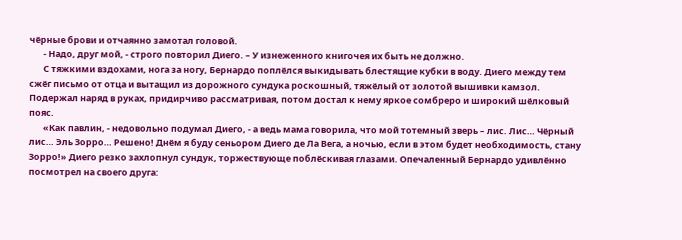чёрные брови и отчаянно замотал головой.
       - Надо, друг мой, - строго повторил Диего. – У изнеженного книгочея их быть не должно.
       С тяжкими вздохами, нога за ногу, Бернардо поплёлся выкидывать блестящие кубки в воду. Диего между тем сжёг письмо от отца и вытащил из дорожного сундука роскошный, тяжёлый от золотой вышивки камзол. Подержал наряд в руках, придирчиво рассматривая, потом достал к нему яркое сомбреро и широкий шёлковый пояс.
       «Как павлин, - недовольно подумал Диего, - а ведь мама говорила, что мой тотемный зверь – лис. Лис… Чёрный лис… Эль Зорро… Решено! Днём я буду сеньором Диего де Ла Вега, а ночью, если в этом будет необходимость, стану Зорро!» Диего резко захлопнул сундук, торжествующе поблёскивая глазами. Опечаленный Бернардо удивлённо посмотрел на своего друга: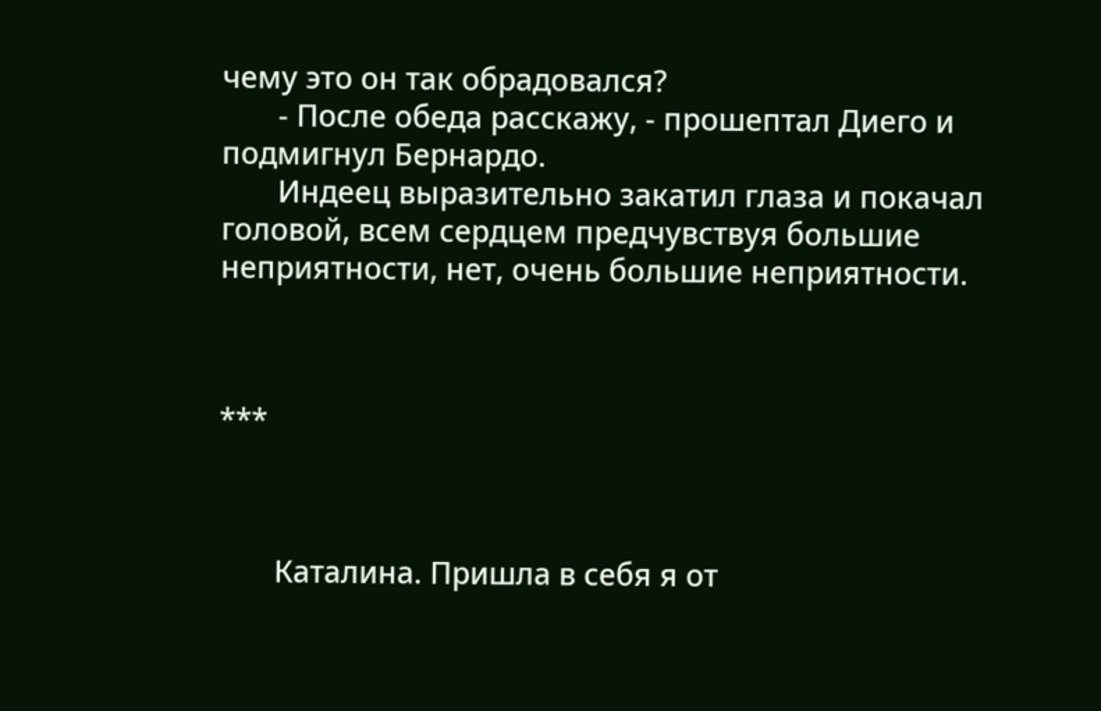чему это он так обрадовался?
       - После обеда расскажу, - прошептал Диего и подмигнул Бернардо.
       Индеец выразительно закатил глаза и покачал головой, всем сердцем предчувствуя большие неприятности, нет, очень большие неприятности.



***



       Каталина. Пришла в себя я от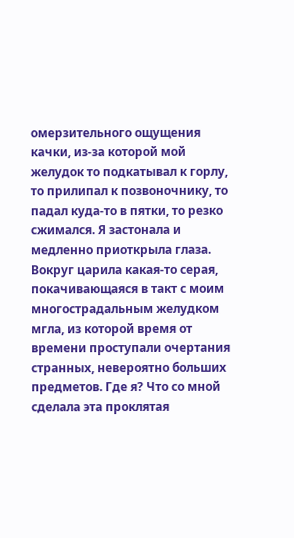омерзительного ощущения качки, из-за которой мой желудок то подкатывал к горлу, то прилипал к позвоночнику, то падал куда-то в пятки, то резко сжимался. Я застонала и медленно приоткрыла глаза. Вокруг царила какая-то серая, покачивающаяся в такт с моим многострадальным желудком мгла, из которой время от времени проступали очертания странных, невероятно больших предметов. Где я? Что со мной сделала эта проклятая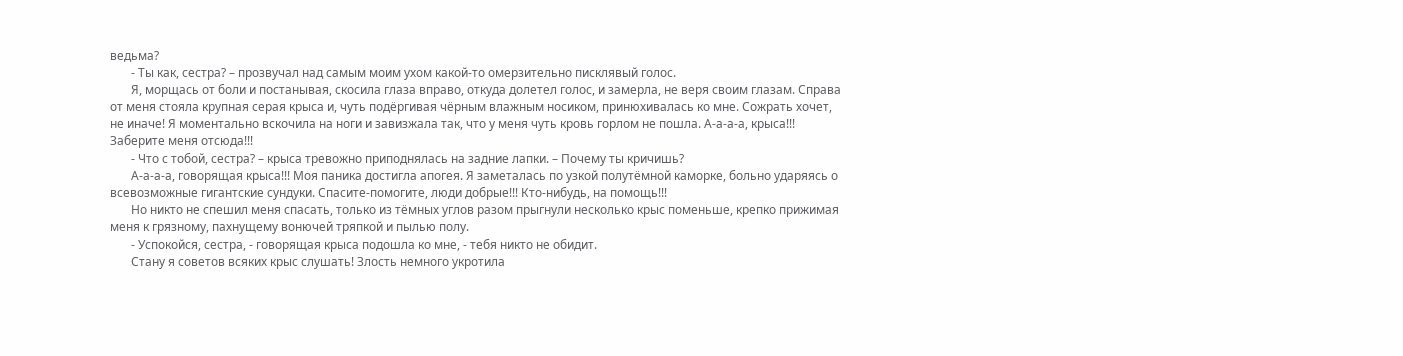ведьма?
       - Ты как, сестра? – прозвучал над самым моим ухом какой-то омерзительно писклявый голос.
       Я, морщась от боли и постанывая, скосила глаза вправо, откуда долетел голос, и замерла, не веря своим глазам. Справа от меня стояла крупная серая крыса и, чуть подёргивая чёрным влажным носиком, принюхивалась ко мне. Сожрать хочет, не иначе! Я моментально вскочила на ноги и завизжала так, что у меня чуть кровь горлом не пошла. А-а-а-а, крыса!!! Заберите меня отсюда!!!
       - Что с тобой, сестра? – крыса тревожно приподнялась на задние лапки. – Почему ты кричишь?
       А-а-а-а, говорящая крыса!!! Моя паника достигла апогея. Я заметалась по узкой полутёмной каморке, больно ударяясь о всевозможные гигантские сундуки. Спасите-помогите, люди добрые!!! Кто-нибудь, на помощь!!!
       Но никто не спешил меня спасать, только из тёмных углов разом прыгнули несколько крыс поменьше, крепко прижимая меня к грязному, пахнущему вонючей тряпкой и пылью полу.
       - Успокойся, сестра, - говорящая крыса подошла ко мне, - тебя никто не обидит.
       Стану я советов всяких крыс слушать! Злость немного укротила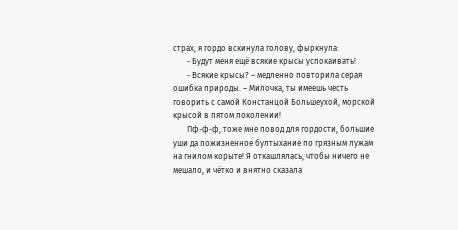страх, я гордо вскинула голову, фыркнула:
       - Будут меня ещё всякие крысы успокаивать!
       - Всякие крысы? – медленно повторила серая ошибка природы. – Милочка, ты имеешь честь говорить с самой Констанцой Большеухой, морской крысой в пятом поколении!
       Пф-ф-ф, тоже мне повод для гордости, большие уши да пожизненное бултыхание по грязным лужам на гнилом корыте! Я откашлялась, чтобы ничего не мешало, и чётко и внятно сказала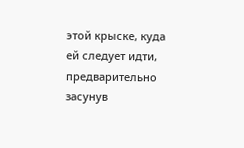этой крыске, куда ей следует идти, предварительно засунув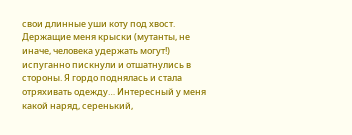свои длинные уши коту под хвост. Держащие меня крыски (мутанты, не иначе, человека удержать могут!) испуганно пискнули и отшатнулись в стороны. Я гордо поднялась и стала отряхивать одежду… Интересный у меня какой наряд, серенький,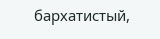бархатистый,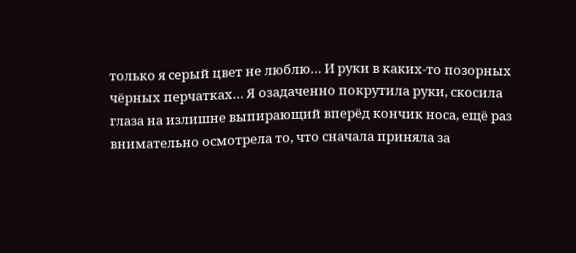только я серый цвет не люблю… И руки в каких-то позорных чёрных перчатках… Я озадаченно покрутила руки, скосила глаза на излишне выпирающий вперёд кончик носа, ещё раз внимательно осмотрела то, что сначала приняла за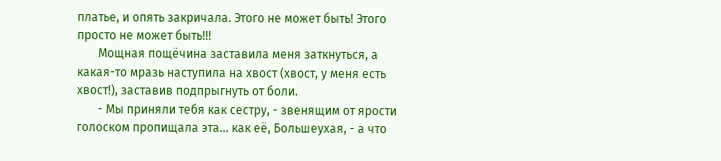платье, и опять закричала. Этого не может быть! Этого просто не может быть!!!
       Мощная пощёчина заставила меня заткнуться, а какая-то мразь наступила на хвост (хвост, у меня есть хвост!), заставив подпрыгнуть от боли.
       - Мы приняли тебя как сестру, - звенящим от ярости голоском пропищала эта… как её, Большеухая, - а что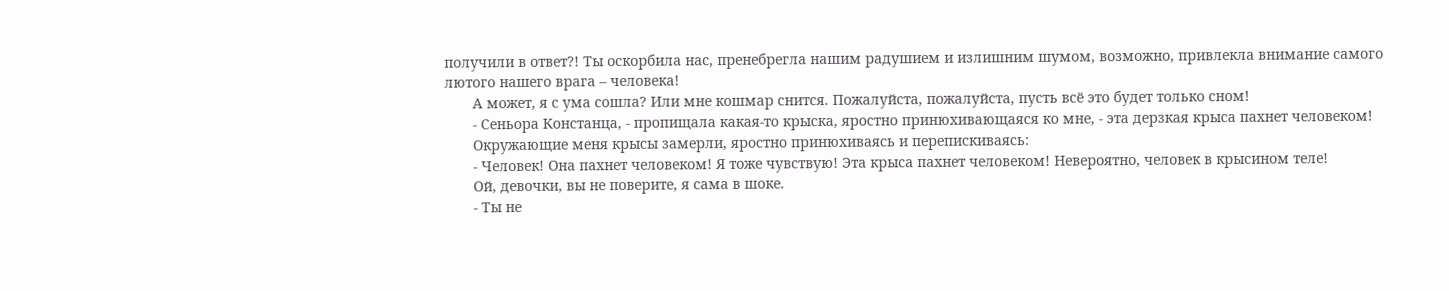получили в ответ?! Ты оскорбила нас, пренебрегла нашим радушием и излишним шумом, возможно, привлекла внимание самого лютого нашего врага – человека!
       А может, я с ума сошла? Или мне кошмар снится. Пожалуйста, пожалуйста, пусть всё это будет только сном!
       - Сеньора Констанца, - пропищала какая-то крыска, яростно принюхивающаяся ко мне, - эта дерзкая крыса пахнет человеком!
       Окружающие меня крысы замерли, яростно принюхиваясь и перепискиваясь:
       - Человек! Она пахнет человеком! Я тоже чувствую! Эта крыса пахнет человеком! Невероятно, человек в крысином теле!
       Ой, девочки, вы не поверите, я сама в шоке.
       - Ты не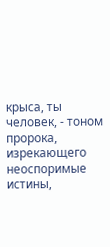крыса, ты человек, - тоном пророка, изрекающего неоспоримые истины,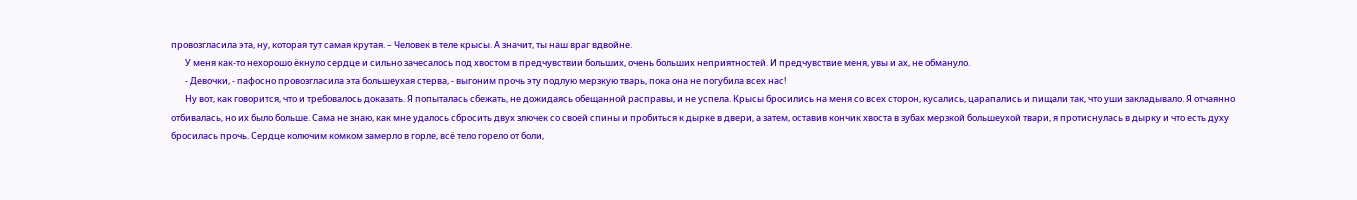провозгласила эта, ну, которая тут самая крутая. – Человек в теле крысы. А значит, ты наш враг вдвойне.
       У меня как-то нехорошо ёкнуло сердце и сильно зачесалось под хвостом в предчувствии больших, очень больших неприятностей. И предчувствие меня, увы и ах, не обмануло.
       - Девочки, - пафосно провозгласила эта большеухая стерва, - выгоним прочь эту подлую мерзкую тварь, пока она не погубила всех нас!
       Ну вот, как говорится, что и требовалось доказать. Я попыталась сбежать, не дожидаясь обещанной расправы, и не успела. Крысы бросились на меня со всех сторон, кусались, царапались и пищали так, что уши закладывало. Я отчаянно отбивалась, но их было больше. Сама не знаю, как мне удалось сбросить двух злючек со своей спины и пробиться к дырке в двери, а затем, оставив кончик хвоста в зубах мерзкой большеухой твари, я протиснулась в дырку и что есть духу бросилась прочь. Сердце колючим комком замерло в горле, всё тело горело от боли,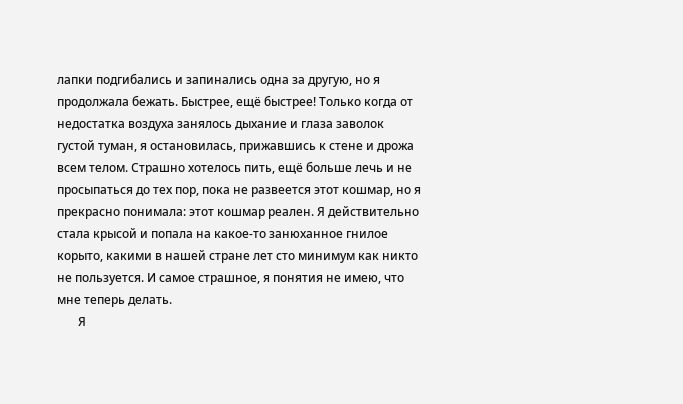лапки подгибались и запинались одна за другую, но я продолжала бежать. Быстрее, ещё быстрее! Только когда от недостатка воздуха занялось дыхание и глаза заволок густой туман, я остановилась, прижавшись к стене и дрожа всем телом. Страшно хотелось пить, ещё больше лечь и не просыпаться до тех пор, пока не развеется этот кошмар, но я прекрасно понимала: этот кошмар реален. Я действительно стала крысой и попала на какое-то занюханное гнилое корыто, какими в нашей стране лет сто минимум как никто не пользуется. И самое страшное, я понятия не имею, что мне теперь делать.
       Я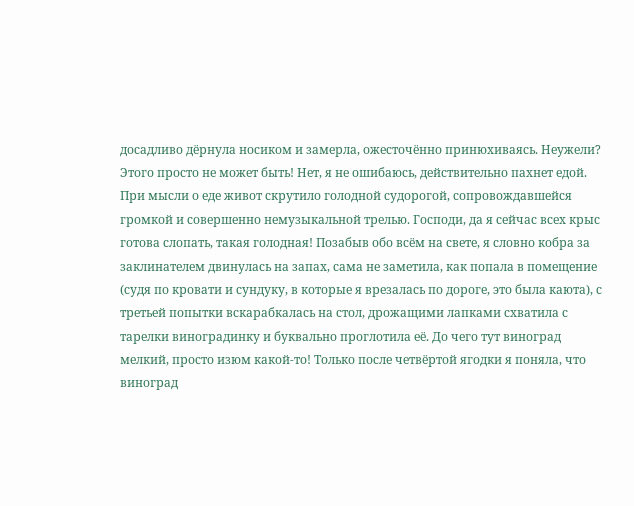досадливо дёрнула носиком и замерла, ожесточённо принюхиваясь. Неужели? Этого просто не может быть! Нет, я не ошибаюсь, действительно пахнет едой. При мысли о еде живот скрутило голодной судорогой, сопровождавшейся громкой и совершенно немузыкальной трелью. Господи, да я сейчас всех крыс готова слопать, такая голодная! Позабыв обо всём на свете, я словно кобра за заклинателем двинулась на запах, сама не заметила, как попала в помещение (судя по кровати и сундуку, в которые я врезалась по дороге, это была каюта), с третьей попытки вскарабкалась на стол, дрожащими лапками схватила с тарелки виноградинку и буквально проглотила её. До чего тут виноград мелкий, просто изюм какой-то! Только после четвёртой ягодки я поняла, что виноград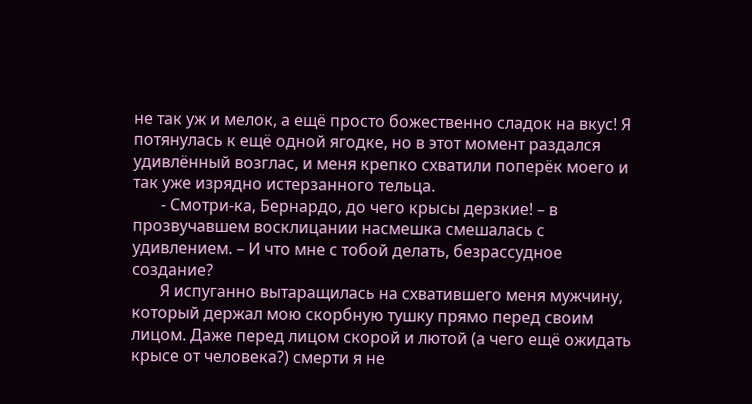не так уж и мелок, а ещё просто божественно сладок на вкус! Я потянулась к ещё одной ягодке, но в этот момент раздался удивлённый возглас, и меня крепко схватили поперёк моего и так уже изрядно истерзанного тельца.
       - Смотри-ка, Бернардо, до чего крысы дерзкие! – в прозвучавшем восклицании насмешка смешалась с удивлением. – И что мне с тобой делать, безрассудное создание?
       Я испуганно вытаращилась на схватившего меня мужчину, который держал мою скорбную тушку прямо перед своим лицом. Даже перед лицом скорой и лютой (а чего ещё ожидать крысе от человека?) смерти я не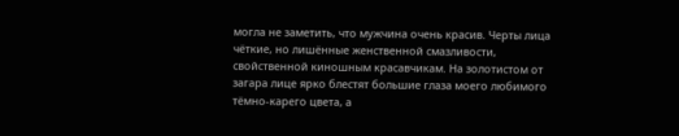могла не заметить, что мужчина очень красив. Черты лица чёткие, но лишённые женственной смазливости, свойственной киношным красавчикам. На золотистом от загара лице ярко блестят большие глаза моего любимого тёмно-карего цвета, а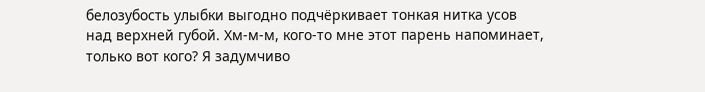белозубость улыбки выгодно подчёркивает тонкая нитка усов над верхней губой. Хм-м-м, кого-то мне этот парень напоминает, только вот кого? Я задумчиво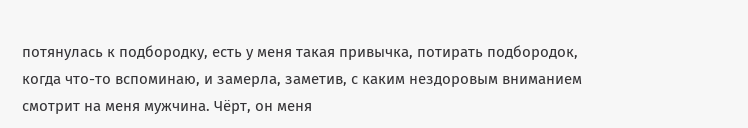потянулась к подбородку, есть у меня такая привычка, потирать подбородок, когда что-то вспоминаю, и замерла, заметив, с каким нездоровым вниманием смотрит на меня мужчина. Чёрт, он меня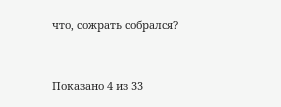что, сожрать собрался?


Показано 4 из 33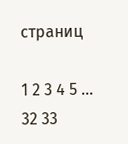страниц

1 2 3 4 5 ... 32 33